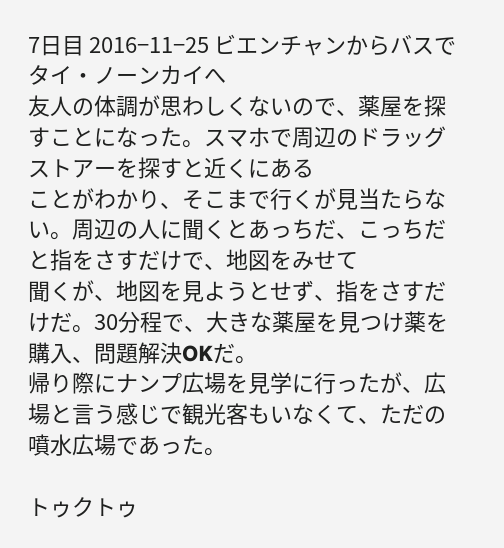7日目 2016−11−25 ビエンチャンからバスでタイ・ノーンカイへ
友人の体調が思わしくないので、薬屋を探すことになった。スマホで周辺のドラッグストアーを探すと近くにある
ことがわかり、そこまで行くが見当たらない。周辺の人に聞くとあっちだ、こっちだと指をさすだけで、地図をみせて
聞くが、地図を見ようとせず、指をさすだけだ。30分程で、大きな薬屋を見つけ薬を購入、問題解決OKだ。
帰り際にナンプ広場を見学に行ったが、広場と言う感じで観光客もいなくて、ただの噴水広場であった。

トゥクトゥ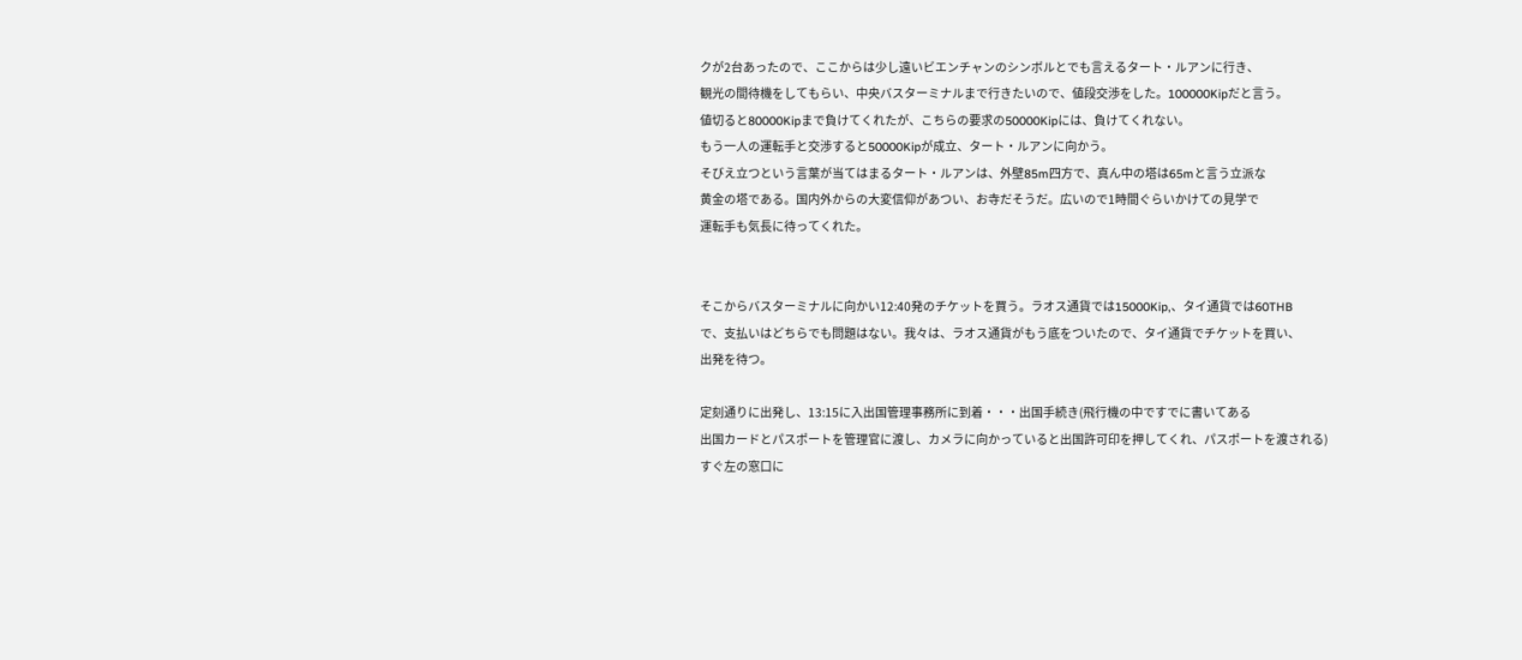クが2台あったので、ここからは少し遠いビエンチャンのシンボルとでも言えるタート・ルアンに行き、
観光の間待機をしてもらい、中央バスターミナルまで行きたいので、値段交渉をした。100000Kipだと言う。
値切ると80000Kipまで負けてくれたが、こちらの要求の50000Kipには、負けてくれない。
もう一人の運転手と交渉すると50000Kipが成立、タート・ルアンに向かう。
そびえ立つという言葉が当てはまるタート・ルアンは、外壁85m四方で、真ん中の塔は65mと言う立派な
黄金の塔である。国内外からの大変信仰があつい、お寺だそうだ。広いので1時間ぐらいかけての見学で
運転手も気長に待ってくれた。


そこからバスターミナルに向かい12:40発のチケットを買う。ラオス通貨では15000Kip,、タイ通貨では60THB
で、支払いはどちらでも問題はない。我々は、ラオス通貨がもう底をついたので、タイ通貨でチケットを買い、
出発を待つ。

定刻通りに出発し、13:15に入出国管理事務所に到着・・・出国手続き(飛行機の中ですでに書いてある
出国カードとパスポートを管理官に渡し、カメラに向かっていると出国許可印を押してくれ、パスポートを渡される)
すぐ左の窓口に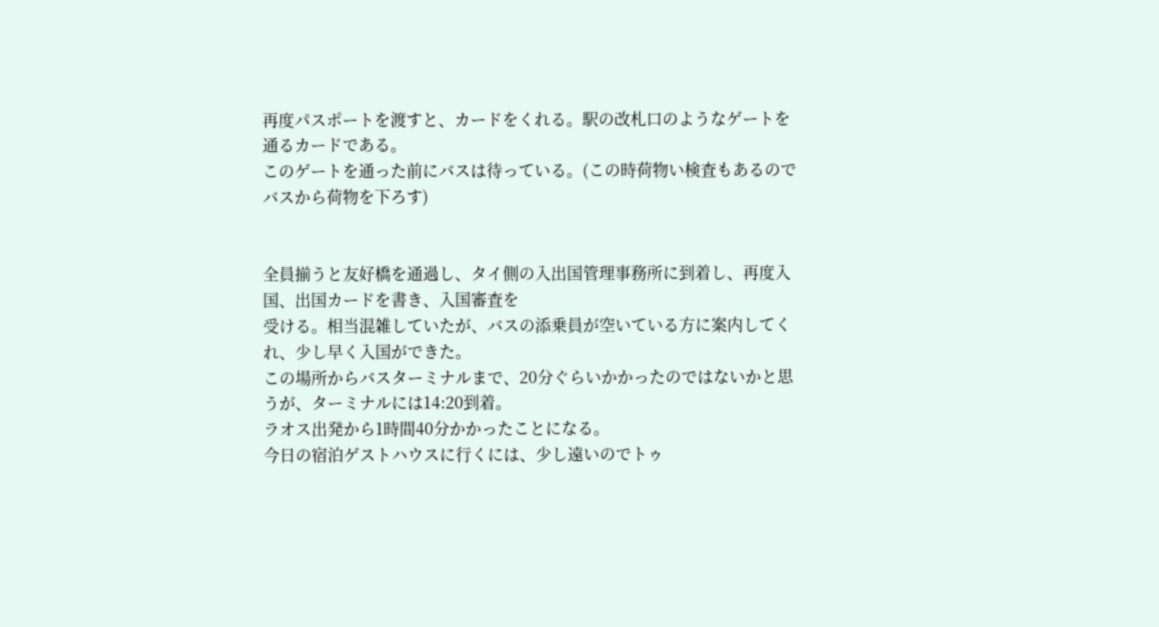再度パスポートを渡すと、カードをくれる。駅の改札口のようなゲートを通るカードである。
このゲートを通った前にバスは待っている。(この時荷物い検査もあるのでバスから荷物を下ろす)


全員揃うと友好橋を通過し、タイ側の入出国管理事務所に到着し、再度入国、出国カードを書き、入国審査を
受ける。相当混雑していたが、バスの添乗員が空いている方に案内してくれ、少し早く入国ができた。
この場所からバスターミナルまで、20分ぐらいかかったのではないかと思うが、ターミナルには14:20到着。
ラオス出発から1時間40分かかったことになる。
今日の宿泊ゲストハウスに行くには、少し遠いのでトゥ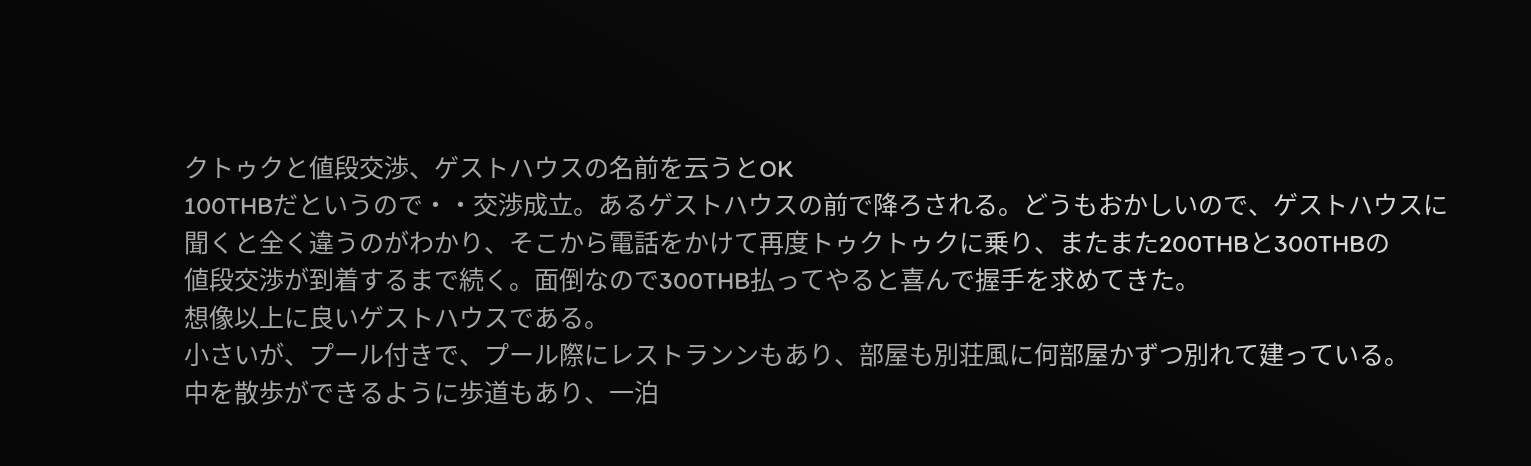クトゥクと値段交渉、ゲストハウスの名前を云うとOK
100THBだというので・・交渉成立。あるゲストハウスの前で降ろされる。どうもおかしいので、ゲストハウスに
聞くと全く違うのがわかり、そこから電話をかけて再度トゥクトゥクに乗り、またまた200THBと300THBの
値段交渉が到着するまで続く。面倒なので300THB払ってやると喜んで握手を求めてきた。
想像以上に良いゲストハウスである。
小さいが、プール付きで、プール際にレストランンもあり、部屋も別荘風に何部屋かずつ別れて建っている。
中を散歩ができるように歩道もあり、一泊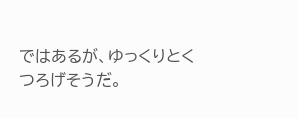ではあるが、ゆっくりとくつろげそうだ。